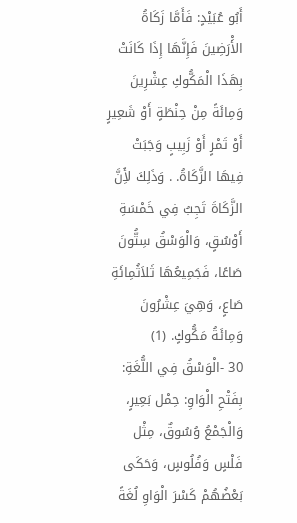أَبُو عُبَيْدٍ: فَأَمَّا زَكَاةُ الأَْرَضِينَ فَإِنَّهَا إِذَا كَانَتْ بِهَذَا الْمَكُّوكِ عِشْرِينَ وَمِائَةً مِنْ حِنْطَةٍ أَوْ شَعِيرٍ أَوْ تَمْرٍ أَوْ زَبِيبٍ وَجَبَتْ فِيهَا الزَّكَاةُ. . وَذَلِكَ لأَِنَّ الزَّكَاةَ تَجِبُ فِي خَمْسَةِ أَوْسُقٍ، وَالْوَسْقُ سِتُّونَ صَاعًا، فَجَمِيعُهَا ثَلاَثُمِائَةِ صَاعٍ، وَهِيَ عِشْرُونَ وَمِائَةُ مَكُّوكٍ. (1)
30 -الْوَسْقُ فِي اللُّغَةِ: بِفَتْحِ الْوَاوِ: حِمْل بَعِيرٍ، وَالْجَمْعُ وُسُوقٌ، مِثْل فَلْسٍ وَفُلُوسٍ، وَحَكَى بَعْضُهُمْ كَسْرَ الْوَاوِ لُغَةً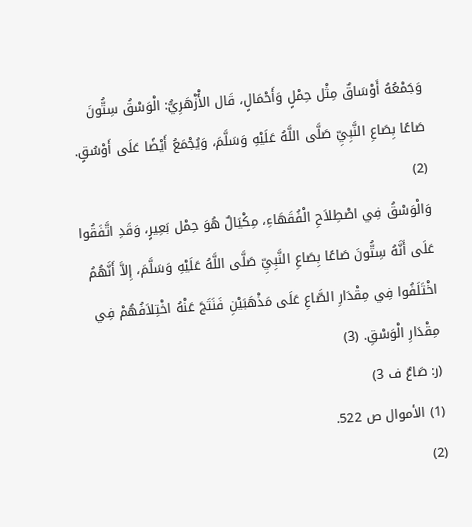وَجَمْعُهُ أَوْسَاقٌ مِثْل حِمْلٍ وَأَحْمَالٍ، قَال الأَْزْهَرِيُّ: الْوَسْقُ سِتُّونَ صَاعًا بِصَاعِ النَّبِيِّ صَلَّى اللَّهُ عَلَيْهِ وَسَلَّمَ، وَيُجْمَعُ أَيْضًا عَلَى أَوْسُقٍ. (2)
وَالْوَسْقُ فِي اصْطِلاَحِ الْفُقَهَاءِ، مِكْيَالٌ هُوَ حِمْل بَعِيرٍ، وَقَدِ اتَّفَقُوا عَلَى أَنَّهُ سِتُّونَ صَاعًا بِصَاعِ النَّبِيِّ صَلَّى اللَّهُ عَلَيْهِ وَسَلَّمَ، إِلاَّ أَنَّهُمُ اخْتَلَفُوا فِي مِقْدَارِ الصَّاعِ عَلَى مَذْهَبَيْنِ فَنَتَجَ عَنْهُ اخْتِلاَفُهُمْ فِي مِقْدَارِ الْوَسْقِ. (3)
(ر: صَاعٌ ف 3)
(1) الأموال ص 522.
(2)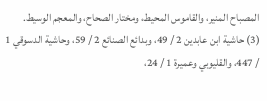المصباح المنير، والقاموس المحيط، ومختار الصحاح، والمعجم الوسيط.
(3) حاشية ابن عابدين 2 / 49، وبدائع الصنائع 2 / 59، وحاشية الدسوقي 1 / 447، والقليوبي وعميرة 1 / 24،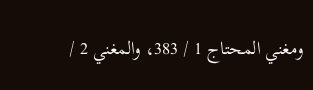ومغني المحتاج 1 / 383، والمغني 2 /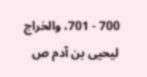700 - 701، والخراج ليحيى بن آدم ص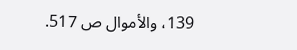139، والأموال ص 517.